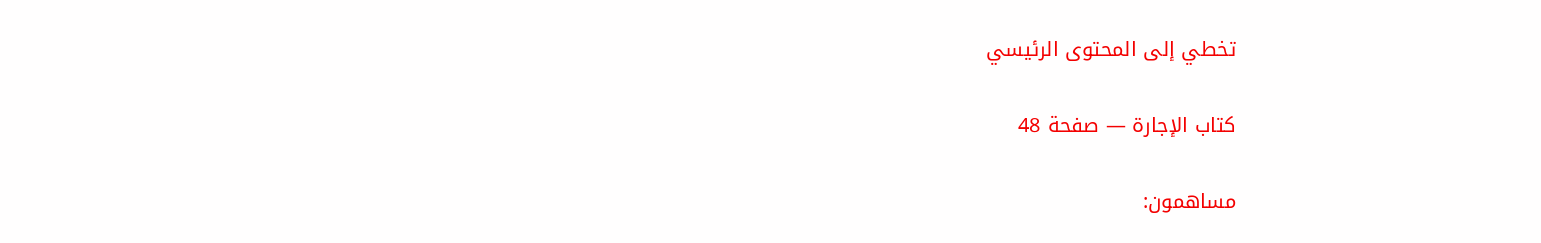تخطي إلى المحتوى الرئيسي

كتاب الإجارة — صفحة 48

مساهمون: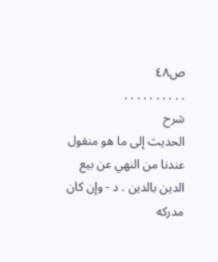ص٤٨
. . . . . . . . . .
شرح
الحديث إلى ما هو منقول عندنا من النهي عن بيع الدين بالدين . د - وإن كان مدركه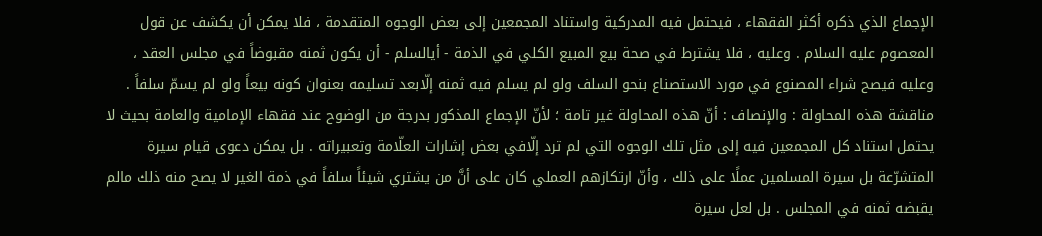الإجماع الذي ذكره أكثر الفقهاء ، فيحتمل فيه المدركية واستناد المجمعين إلى بعض الوجوه المتقدمة ، فلا يمكن أن يكشف عن قول المعصوم عليه السلام . وعليه ، فلا يشترط في صحة بيع المبيع الكلي في الذمة - أيالسلم - أن يكون ثمنه مقبوضاً في مجلس العقد ، وعليه فيصح شراء المصنوع في مورد الاستصناع بنحو السلف ولو لم يسلم فيه ثمنه إلّابعد تسليمه بعنوان كونه بيعاً ولو لم يسمّ سلفاً . مناقشة هذه المحاولة : والإنصاف : أنّ هذه المحاولة غير تامة ؛ لأنّ الإجماع المذكور بدرجة من الوضوح عند فقهاء الإمامية والعامة بحيث لا يحتمل استناد كل المجمعين فيه إلى مثل تلك الوجوه التي لم ترد إلّافي بعض إشارات العلّامة وتعبيراته . بل يمكن دعوى قيام سيرة المتشرّعة بل سيرة المسلمين عملًا على ذلك ، وأنّ ارتكازهم العملي كان على أنَّ من يشتري شيئاً سلفاً في ذمة الغير لا يصح منه ذلك مالم يقبضه ثمنه في المجلس . بل لعل سيرة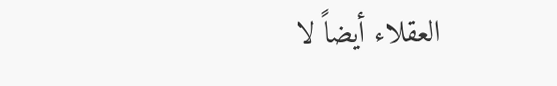العقلاء أيضاً لا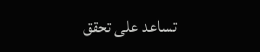تساعد على تحقق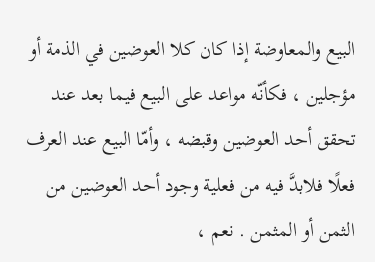البيع والمعاوضة إذا كان كلا العوضين في الذمة أو مؤجلين ، فكأنّه مواعد على البيع فيما بعد عند تحقق أحد العوضين وقبضه ، وأمّا البيع عند العرف فعلًا فلابدَّ فيه من فعلية وجود أحد العوضين من الثمن أو المثمن . نعم ،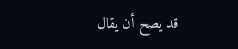قد يصح أن يقال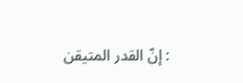: إنّ القدر المتيقن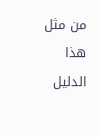من مثل هذا الدليل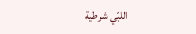اللبّي شرطية